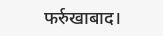फर्रुखाबाद।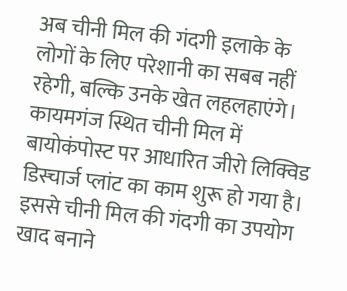अब चीनी मिल की गंदगी इलाके के लोगों के लिए परेशानी का सबब नहीं रहेगी, बल्कि उनके खेत लहलहाएंगे। कायमगंज स्थित चीनी मिल में बायोकंपोस्ट पर आधारित जीरो लिक्विड डिस्चार्ज प्लांट का काम शुरू हो गया है। इससे चीनी मिल की गंदगी का उपयोग खाद बनाने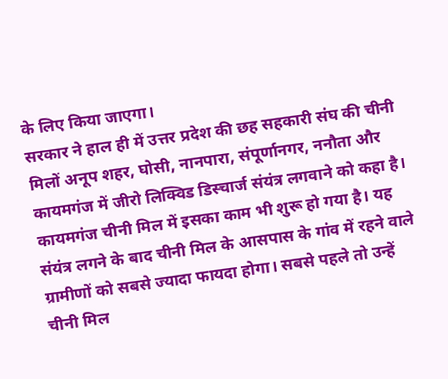के लिए किया जाएगा।
सरकार ने हाल ही में उत्तर प्रदेश की छह सहकारी संघ की चीनी मिलों अनूप शहर, घोसी, नानपारा, संपूर्णानगर, ननौता और कायमगंज में जीरो लिक्विड डिस्चार्ज संयंत्र लगवाने को कहा है। कायमगंज चीनी मिल में इसका काम भी शुरू हो गया है। यह संयंत्र लगने के बाद चीनी मिल के आसपास के गांव में रहने वाले ग्रामीणों को सबसे ज्यादा फायदा होगा। सबसे पहले तो उन्हें चीनी मिल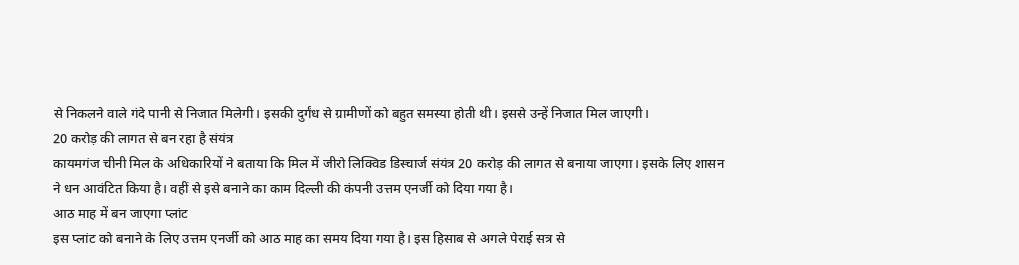से निकलने वाले गंदे पानी से निजात मिलेगी। इसकी दुर्गंध से ग्रामीणों को बहुत समस्या होती थी। इससे उन्हें निजात मिल जाएगी।
20 करोड़ की लागत से बन रहा है संयंत्र
कायमगंज चीनी मिल के अधिकारियों ने बताया कि मिल में जीरो लिक्विड डिस्चार्ज संयंत्र 20 करोड़ की लागत से बनाया जाएगा। इसके लिए शासन ने धन आवंटित किया है। वहीं से इसे बनाने का काम दिल्ली की कंपनी उत्तम एनर्जी को दिया गया है।
आठ माह में बन जाएगा प्लांट
इस प्लांट को बनाने के लिए उत्तम एनर्जी को आठ माह का समय दिया गया है। इस हिसाब से अगले पेराई सत्र से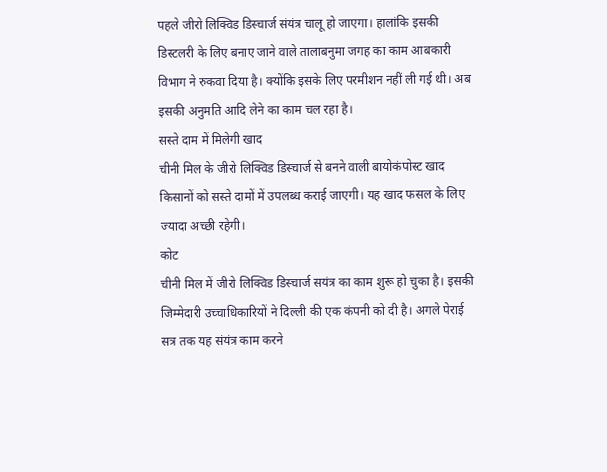पहले जीरो लिक्विड डिस्चार्ज संयंत्र चालू हो जाएगा। हालांकि इसकी डिस्टलरी के लिए बनाए जाने वाले तालाबनुमा जगह का काम आबकारी विभाग ने रुकवा दिया है। क्योंकि इसके लिए परमीशन नहीं ली गई थी। अब इसकी अनुमति आदि लेने का काम चल रहा है।
सस्ते दाम में मिलेगी खाद
चीनी मिल के जीरो लिक्विड डिस्चार्ज से बनने वाली बायोकंपोस्ट खाद किसानों को सस्ते दामों में उपलब्ध कराई जाएगी। यह खाद फसल के लिए ज्यादा अच्छी रहेगी।
कोट
चीनी मिल में जीरो लिक्विड डिस्चार्ज सयंत्र का काम शुरू हो चुका है। इसकी जिम्मेदारी उच्चाधिकारियों ने दिल्ली की एक कंपनी को दी है। अगले पेराई सत्र तक यह संयंत्र काम करने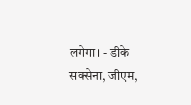लगेगा। - डीके सक्सेना, जीएम,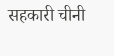सहकारी चीनी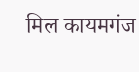मिल कायमगंज